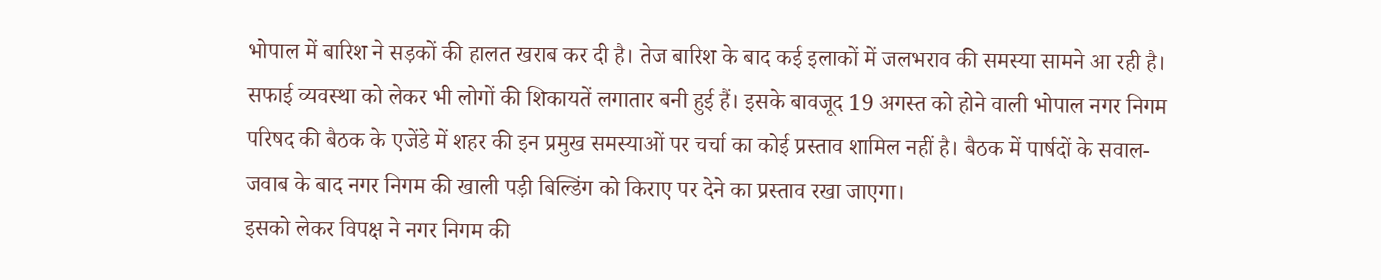भोपाल में बारिश ने सड़कों की हालत खराब कर दी है। तेज बारिश के बाद कई इलाकों में जलभराव की समस्या सामने आ रही है। सफाई व्यवस्था को लेकर भी लोगों की शिकायतें लगातार बनी हुई हैं। इसके बावजूद 19 अगस्त को होने वाली भोपाल नगर निगम परिषद की बैठक के एजेंडे में शहर की इन प्रमुख समस्याओं पर चर्चा का कोई प्रस्ताव शामिल नहीं है। बैठक में पार्षदों के सवाल-जवाब के बाद नगर निगम की खाली पड़ी बिल्डिंग को किराए पर देने का प्रस्ताव रखा जाएगा।
इसको लेकर विपक्ष ने नगर निगम की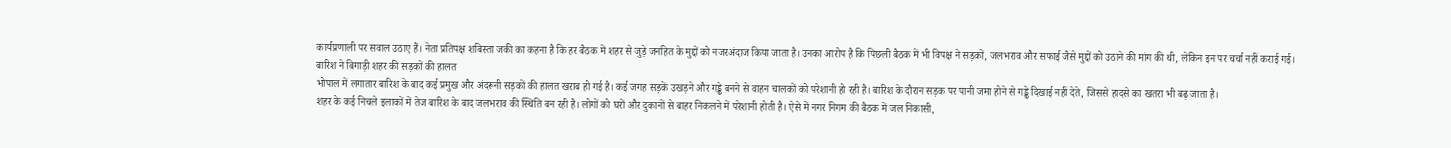कार्यप्रणाली पर सवाल उठाए हैं। नेता प्रतिपक्ष शबिस्ता जकी का कहना है कि हर बैठक में शहर से जुड़े जनहित के मुद्दों को नजरअंदाज किया जाता है। उनका आरोप है कि पिछली बैठक में भी विपक्ष ने सड़कों, जलभराव और सफाई जैसे मुद्दों को उठाने की मांग की थी, लेकिन इन पर चर्चा नहीं कराई गई।
बारिश ने बिगाड़ी शहर की सड़कों की हालत
भोपाल में लगातार बारिश के बाद कई प्रमुख और अंदरूनी सड़कों की हालत खराब हो गई है। कई जगह सड़कें उखड़ने और गड्ढे बनने से वाहन चालकों को परेशानी हो रही है। बारिश के दौरान सड़क पर पानी जमा होने से गड्ढे दिखाई नहीं देते, जिससे हादसे का खतरा भी बढ़ जाता है।
शहर के कई निचले इलाकों में तेज बारिश के बाद जलभराव की स्थिति बन रही है। लोगों को घरों और दुकानों से बाहर निकलने में परेशानी होती है। ऐसे में नगर निगम की बैठक में जल निकासी,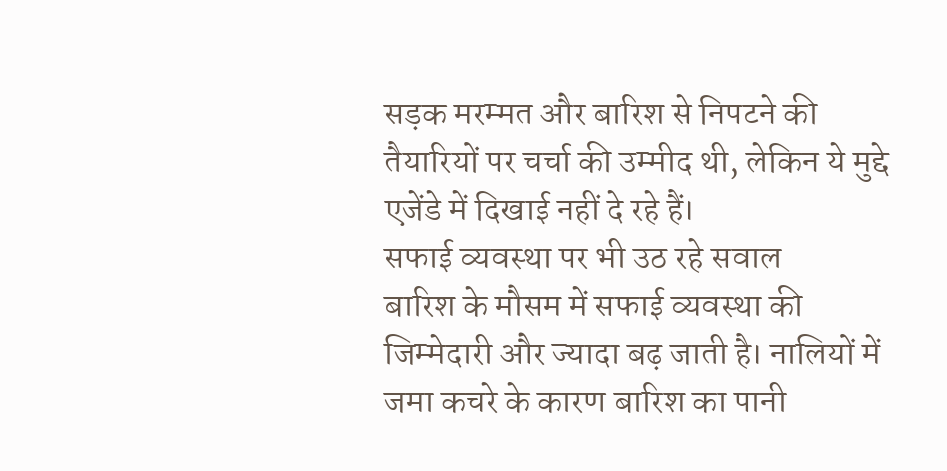सड़क मरम्मत और बारिश से निपटने की तैयारियों पर चर्चा की उम्मीद थी, लेकिन ये मुद्दे एजेंडे में दिखाई नहीं दे रहे हैं।
सफाई व्यवस्था पर भी उठ रहे सवाल
बारिश के मौसम में सफाई व्यवस्था की जिम्मेदारी और ज्यादा बढ़ जाती है। नालियों में जमा कचरे के कारण बारिश का पानी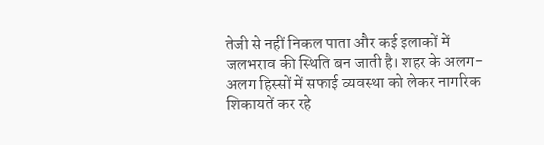तेजी से नहीं निकल पाता और कई इलाकों में जलभराव की स्थिति बन जाती है। शहर के अलग-अलग हिस्सों में सफाई व्यवस्था को लेकर नागरिक शिकायतें कर रहे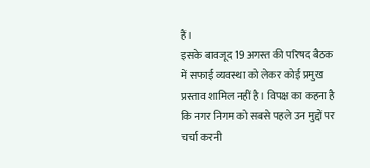हैं।
इसके बावजूद 19 अगस्त की परिषद बैठक में सफाई व्यवस्था को लेकर कोई प्रमुख प्रस्ताव शामिल नहीं है। विपक्ष का कहना है कि नगर निगम को सबसे पहले उन मुद्दों पर चर्चा करनी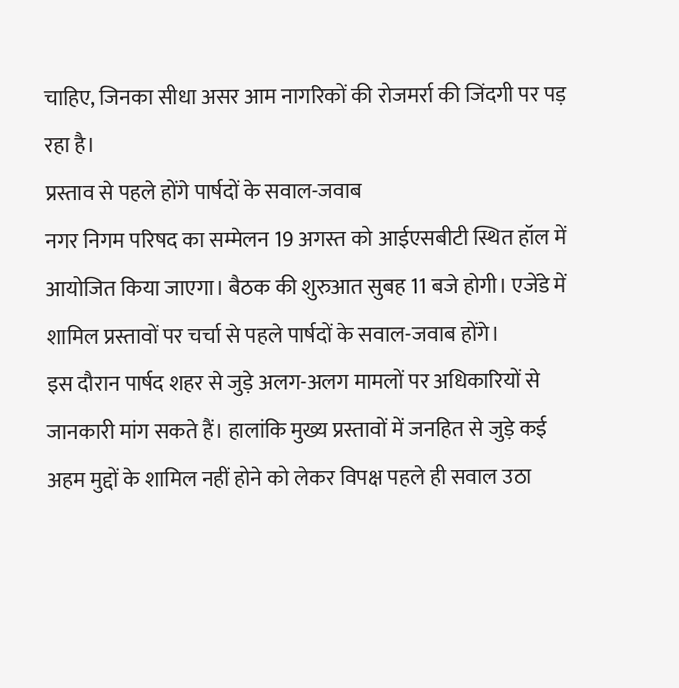चाहिए, जिनका सीधा असर आम नागरिकों की रोजमर्रा की जिंदगी पर पड़ रहा है।
प्रस्ताव से पहले होंगे पार्षदों के सवाल-जवाब
नगर निगम परिषद का सम्मेलन 19 अगस्त को आईएसबीटी स्थित हॉल में आयोजित किया जाएगा। बैठक की शुरुआत सुबह 11 बजे होगी। एजेंडे में शामिल प्रस्तावों पर चर्चा से पहले पार्षदों के सवाल-जवाब होंगे।
इस दौरान पार्षद शहर से जुड़े अलग-अलग मामलों पर अधिकारियों से जानकारी मांग सकते हैं। हालांकि मुख्य प्रस्तावों में जनहित से जुड़े कई अहम मुद्दों के शामिल नहीं होने को लेकर विपक्ष पहले ही सवाल उठा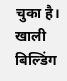चुका है।
खाली बिल्डिंग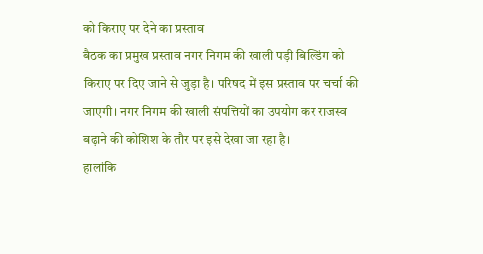को किराए पर देने का प्रस्ताव
बैठक का प्रमुख प्रस्ताव नगर निगम की खाली पड़ी बिल्डिंग को किराए पर दिए जाने से जुड़ा है। परिषद में इस प्रस्ताव पर चर्चा की जाएगी। नगर निगम की खाली संपत्तियों का उपयोग कर राजस्व बढ़ाने की कोशिश के तौर पर इसे देखा जा रहा है।
हालांकि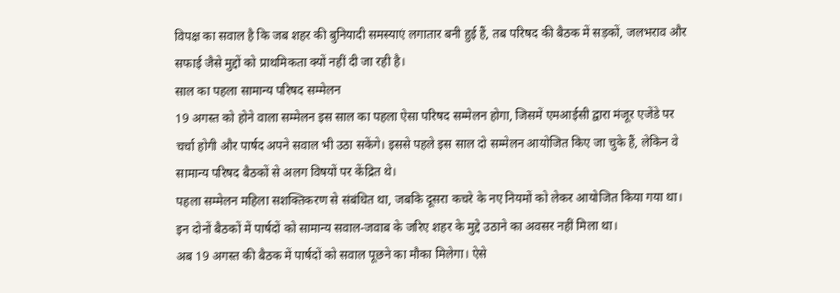विपक्ष का सवाल है कि जब शहर की बुनियादी समस्याएं लगातार बनी हुई हैं, तब परिषद की बैठक में सड़कों, जलभराव और सफाई जैसे मुद्दों को प्राथमिकता क्यों नहीं दी जा रही है।
साल का पहला सामान्य परिषद सम्मेलन
19 अगस्त को होने वाला सम्मेलन इस साल का पहला ऐसा परिषद सम्मेलन होगा, जिसमें एमआईसी द्वारा मंजूर एजेंडे पर चर्चा होगी और पार्षद अपने सवाल भी उठा सकेंगे। इससे पहले इस साल दो सम्मेलन आयोजित किए जा चुके हैं, लेकिन वे सामान्य परिषद बैठकों से अलग विषयों पर केंद्रित थे।
पहला सम्मेलन महिला सशक्तिकरण से संबंधित था, जबकि दूसरा कचरे के नए नियमों को लेकर आयोजित किया गया था। इन दोनों बैठकों में पार्षदों को सामान्य सवाल-जवाब के जरिए शहर के मुद्दे उठाने का अवसर नहीं मिला था।
अब 19 अगस्त की बैठक में पार्षदों को सवाल पूछने का मौका मिलेगा। ऐसे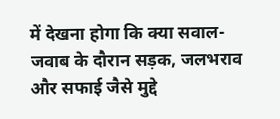में देखना होगा कि क्या सवाल-जवाब के दौरान सड़क, जलभराव और सफाई जैसे मुद्दे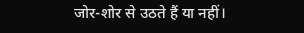जोर-शोर से उठते हैं या नहीं।